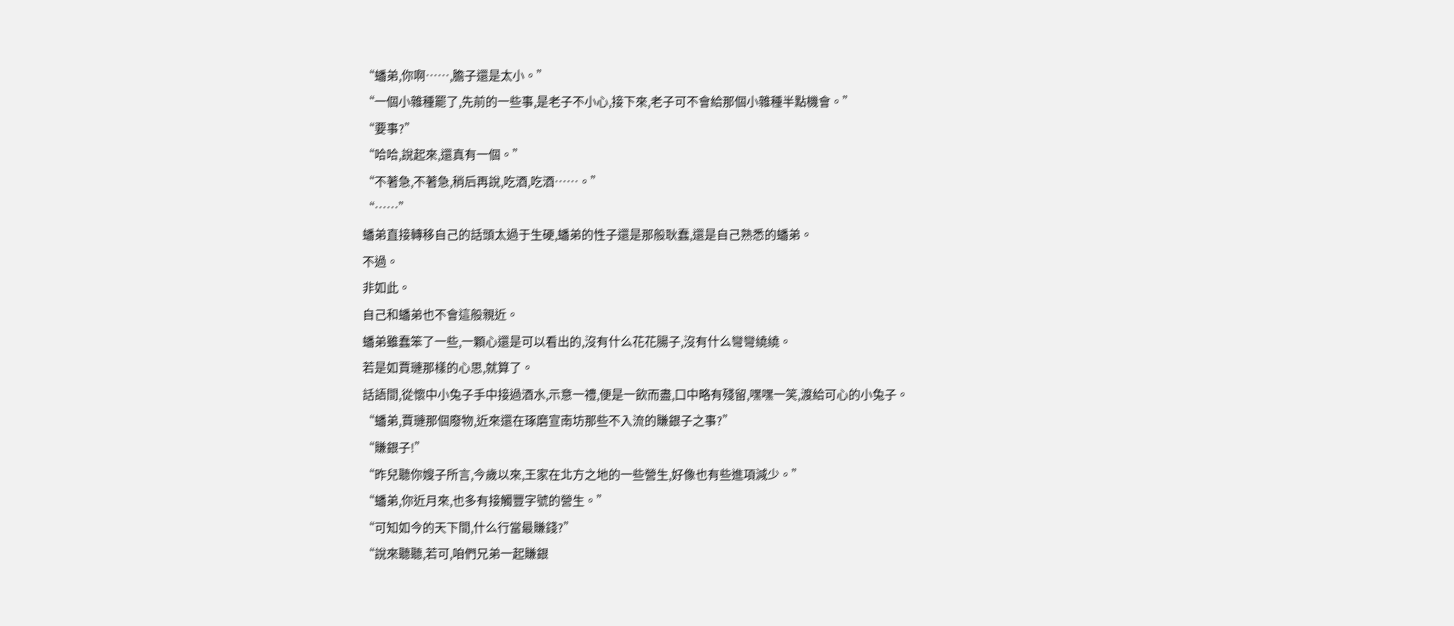“蟠弟,你啊……,膽子還是太小。”
“一個小雜種罷了,先前的一些事,是老子不小心,接下來,老子可不會給那個小雜種半點機會。”
“要事?”
“哈哈,說起來,還真有一個。”
“不著急,不著急,稍后再說,吃酒,吃酒……。”
“……”
蟠弟直接轉移自己的話頭太過于生硬,蟠弟的性子還是那般耿蠢,還是自己熟悉的蟠弟。
不過。
非如此。
自己和蟠弟也不會這般親近。
蟠弟雖蠢笨了一些,一顆心還是可以看出的,沒有什么花花腸子,沒有什么彎彎繞繞。
若是如賈璉那樣的心思,就算了。
話語間,從懷中小兔子手中接過酒水,示意一禮,便是一飲而盡,口中略有殘留,嘿嘿一笑,渡給可心的小兔子。
“蟠弟,賈璉那個廢物,近來還在琢磨宣南坊那些不入流的賺銀子之事?”
“賺銀子!”
“昨兒聽你嫂子所言,今歲以來,王家在北方之地的一些營生,好像也有些進項減少。”
“蟠弟,你近月來,也多有接觸豐字號的營生。”
“可知如今的天下間,什么行當最賺錢?”
“說來聽聽,若可,咱們兄弟一起賺銀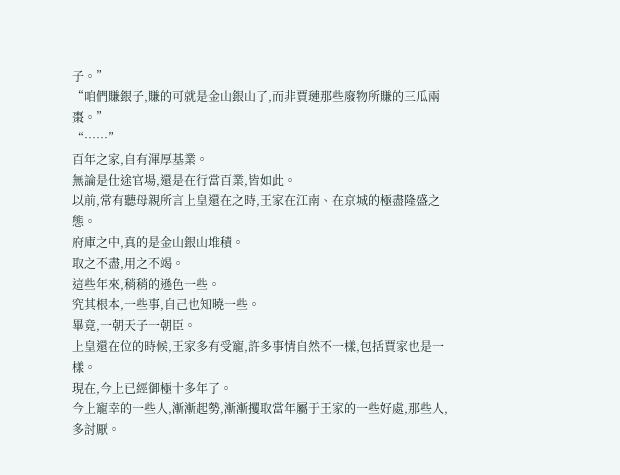子。”
“咱們賺銀子,賺的可就是金山銀山了,而非賈璉那些廢物所賺的三瓜兩棗。”
“……”
百年之家,自有渾厚基業。
無論是仕途官場,還是在行當百業,皆如此。
以前,常有聽母親所言上皇還在之時,王家在江南、在京城的極盡隆盛之態。
府庫之中,真的是金山銀山堆積。
取之不盡,用之不竭。
這些年來,稍稍的遜色一些。
究其根本,一些事,自己也知曉一些。
畢竟,一朝天子一朝臣。
上皇還在位的時候,王家多有受寵,許多事情自然不一樣,包括賈家也是一樣。
現在,今上已經御極十多年了。
今上寵幸的一些人,漸漸起勢,漸漸攫取當年屬于王家的一些好處,那些人,多討厭。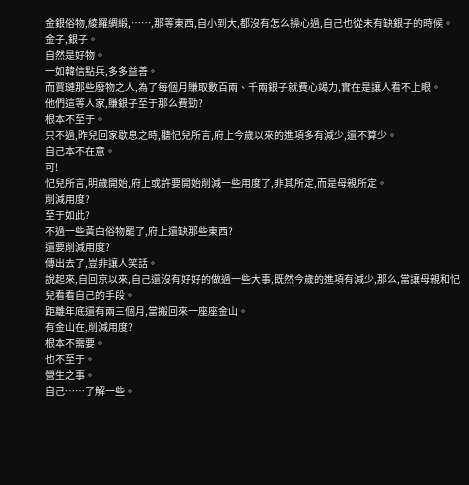金銀俗物,綾羅綢緞,……,那等東西,自小到大,都沒有怎么操心過,自己也從未有缺銀子的時候。
金子,銀子。
自然是好物。
一如韓信點兵,多多益善。
而賈璉那些廢物之人,為了每個月賺取數百兩、千兩銀子就費心竭力,實在是讓人看不上眼。
他們這等人家,賺銀子至于那么費勁?
根本不至于。
只不過,昨兒回家歇息之時,聽忋兒所言,府上今歲以來的進項多有減少,還不算少。
自己本不在意。
可!
忋兒所言,明歲開始,府上或許要開始削減一些用度了,非其所定,而是母親所定。
削減用度?
至于如此?
不過一些黃白俗物罷了,府上還缺那些東西?
還要削減用度?
傳出去了,豈非讓人笑話。
說起來,自回京以來,自己還沒有好好的做過一些大事,既然今歲的進項有減少,那么,當讓母親和忋兒看看自己的手段。
距離年底還有兩三個月,當搬回來一座座金山。
有金山在,削減用度?
根本不需要。
也不至于。
營生之事。
自己……了解一些。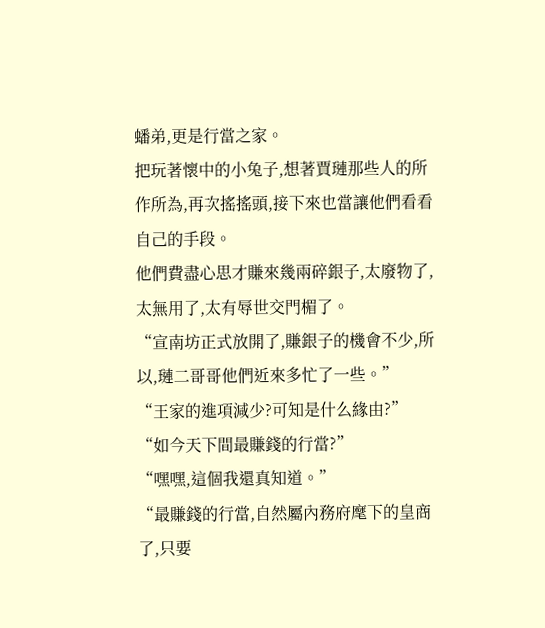蟠弟,更是行當之家。
把玩著懷中的小兔子,想著賈璉那些人的所作所為,再次搖搖頭,接下來也當讓他們看看自己的手段。
他們費盡心思才賺來幾兩碎銀子,太廢物了,太無用了,太有辱世交門楣了。
“宣南坊正式放開了,賺銀子的機會不少,所以,璉二哥哥他們近來多忙了一些。”
“王家的進項減少?可知是什么緣由?”
“如今天下間最賺錢的行當?”
“嘿嘿,這個我還真知道。”
“最賺錢的行當,自然屬內務府麾下的皇商了,只要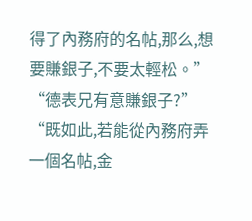得了內務府的名帖,那么,想要賺銀子,不要太輕松。”
“德表兄有意賺銀子?”
“既如此,若能從內務府弄一個名帖,金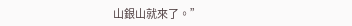山銀山就來了。”